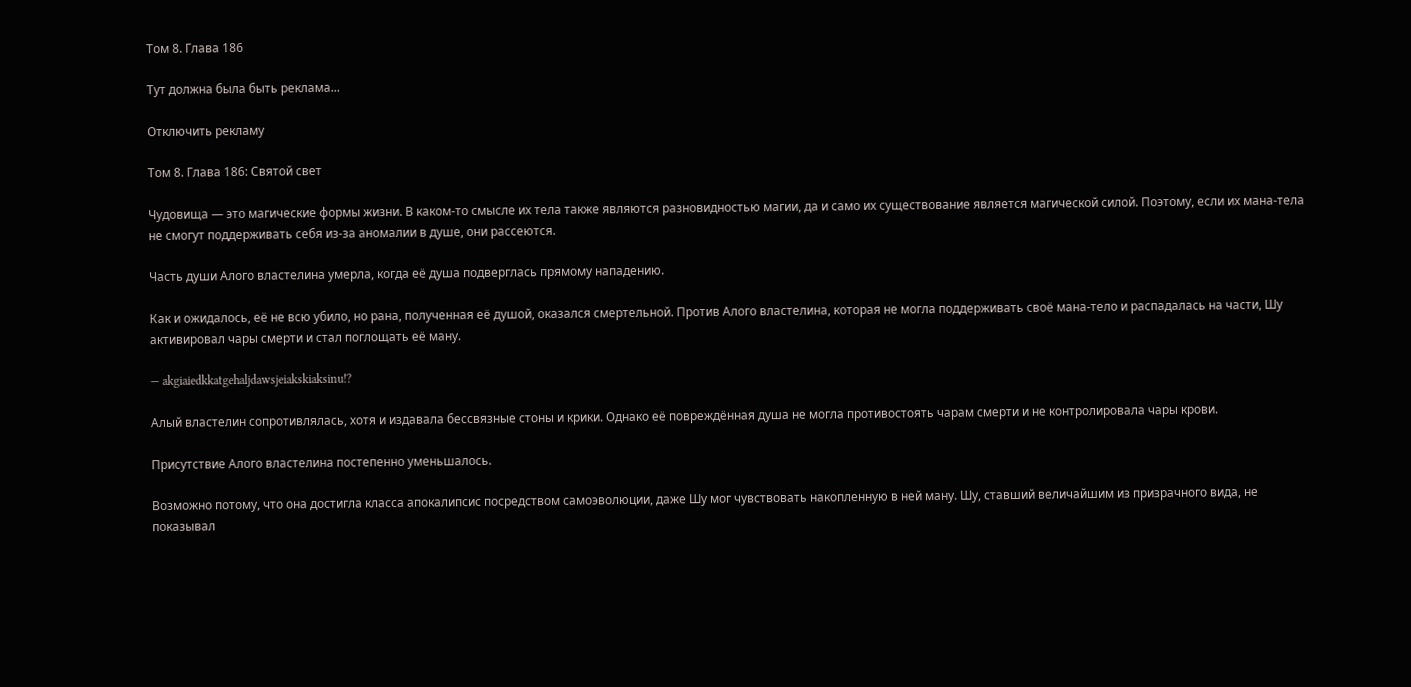Том 8. Глава 186

Тут должна была быть реклама...

Отключить рекламу

Том 8. Глава 186: Святой свет

Чудовища — это магические формы жизни. В каком-то смысле их тела также являются разновидностью магии, да и само их существование является магической силой. Поэтому, если их мана-тела не смогут поддерживать себя из-за аномалии в душе, они рассеются.

Часть души Алого властелина умерла, когда её душа подверглась прямому нападению.

Как и ожидалось, её не всю убило, но рана, полученная её душой, оказался смертельной. Против Алого властелина, которая не могла поддерживать своё мана-тело и распадалась на части, Шу активировал чары смерти и стал поглощать её ману.

— akgiaiedkkatgehaljdawsjeiakskiaksinu!?

Алый властелин сопротивлялась, хотя и издавала бессвязные стоны и крики. Однако её повреждённая душа не могла противостоять чарам смерти и не контролировала чары крови.

Присутствие Алого властелина постепенно уменьшалось.

Возможно потому, что она достигла класса апокалипсис посредством самоэволюции, даже Шу мог чувствовать накопленную в ней ману. Шу, ставший величайшим из призрачного вида, не показывал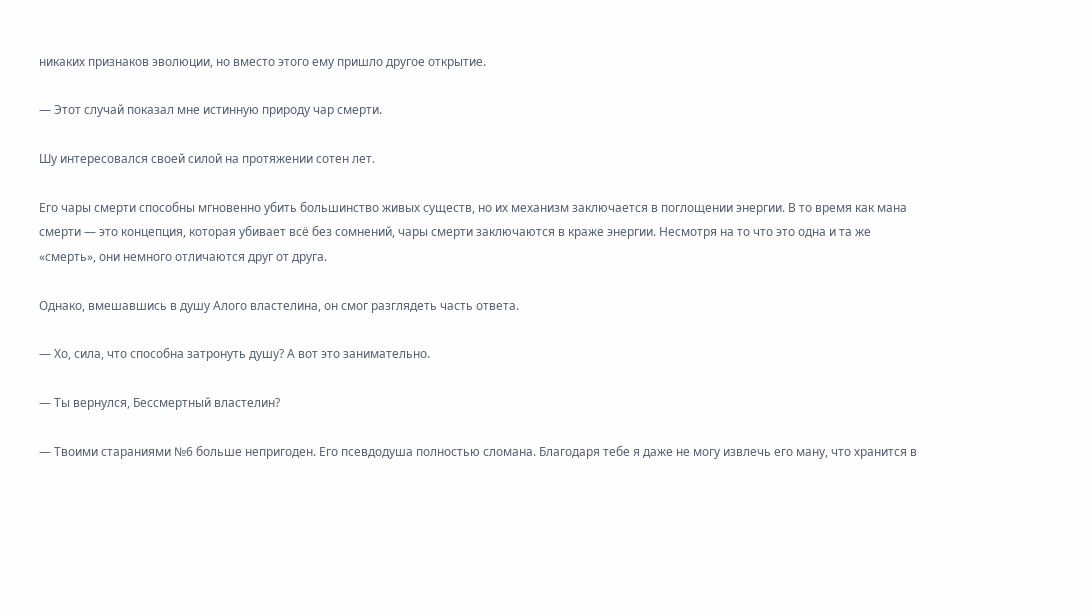никаких признаков эволюции, но вместо этого ему пришло другое открытие.

— Этот случай показал мне истинную природу чар смерти.

Шу интересовался своей силой на протяжении сотен лет.

Его чары смерти способны мгновенно убить большинство живых существ, но их механизм заключается в поглощении энергии. В то время как мана смерти — это концепция, которая убивает всё без сомнений, чары смерти заключаются в краже энергии. Несмотря на то что это одна и та же «смерть», они немного отличаются друг от друга.

Однако, вмешавшись в душу Алого властелина, он смог разглядеть часть ответа.

— Хо, сила, что способна затронуть душу? А вот это занимательно.

— Ты вернулся, Бессмертный властелин?

— Твоими стараниями №6 больше непригоден. Его псевдодуша полностью сломана. Благодаря тебе я даже не могу извлечь его ману, что хранится в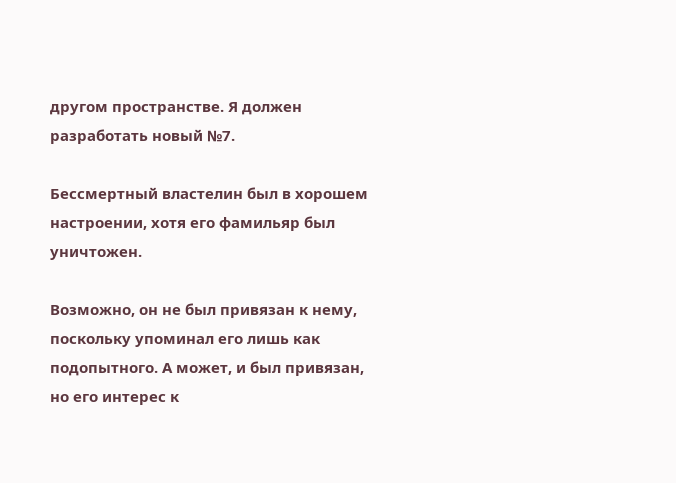другом пространстве. Я должен разработать новый №7.

Бессмертный властелин был в хорошем настроении, хотя его фамильяр был уничтожен.

Возможно, он не был привязан к нему, поскольку упоминал его лишь как подопытного. А может, и был привязан, но его интерес к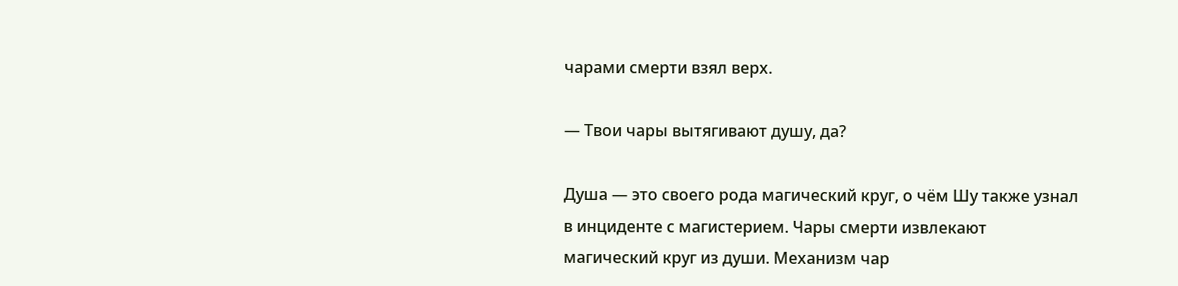чарами смерти взял верх.

— Твои чары вытягивают душу, да?

Душа — это своего рода магический круг, о чём Шу также узнал в инциденте с магистерием. Чары смерти извлекают магический круг из души. Механизм чар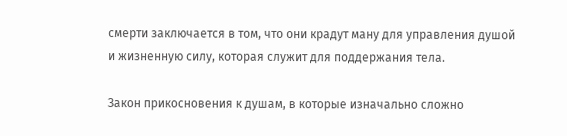смерти заключается в том, что они крадут ману для управления душой и жизненную силу, которая служит для поддержания тела.

Закон прикосновения к душам, в которые изначально сложно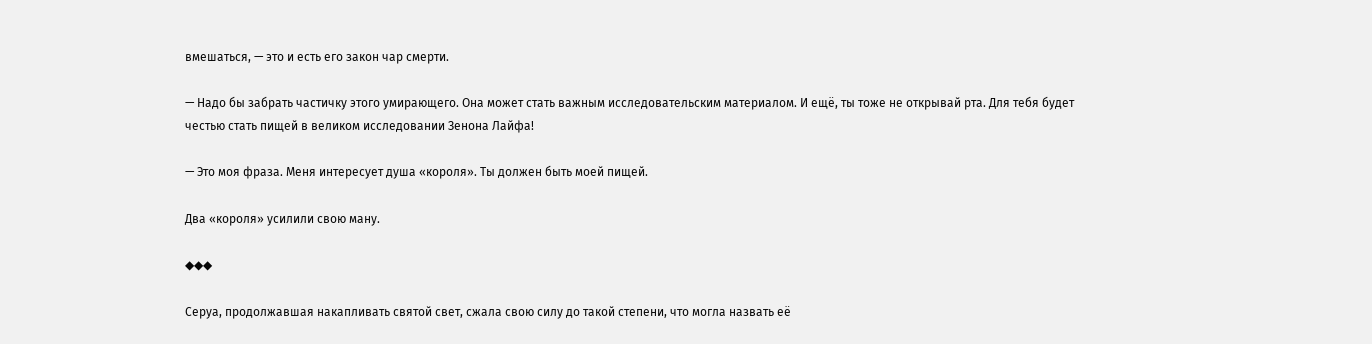вмешаться, — это и есть его закон чар смерти.

— Надо бы забрать частичку этого умирающего. Она может стать важным исследовательским материалом. И ещё, ты тоже не открывай рта. Для тебя будет честью стать пищей в великом исследовании Зенона Лайфа!

— Это моя фраза. Меня интересует душа «короля». Ты должен быть моей пищей.

Два «короля» усилили свою ману.

◆◆◆

Серуа, продолжавшая накапливать святой свет, сжала свою силу до такой степени, что могла назвать её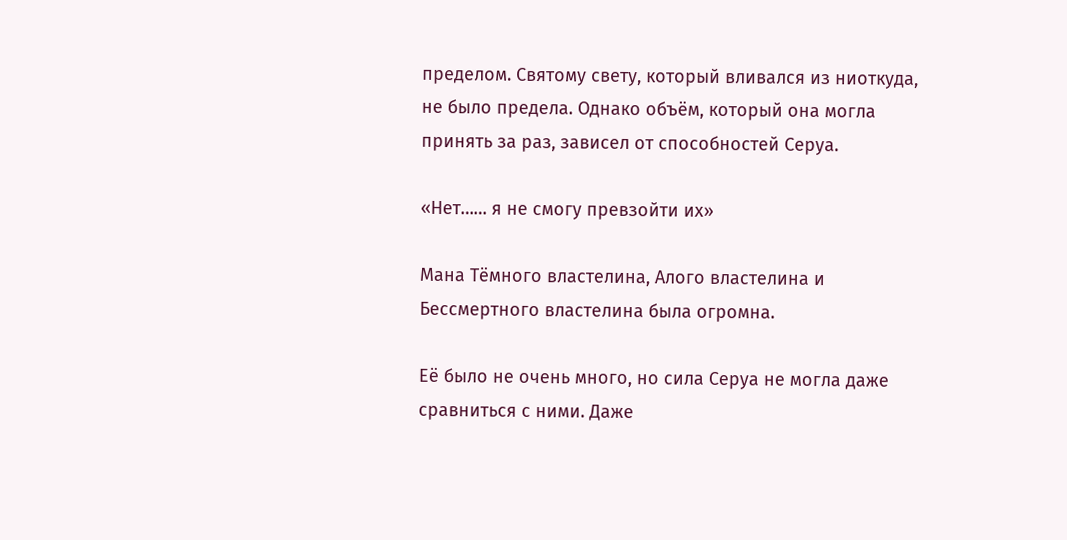пределом. Святому свету, который вливался из ниоткуда, не было предела. Однако объём, который она могла принять за раз, зависел от способностей Серуа.

«Нет…… я не смогу превзойти их»

Мана Тёмного властелина, Алого властелина и Бессмертного властелина была огромна.

Её было не очень много, но сила Серуа не могла даже сравниться с ними. Даже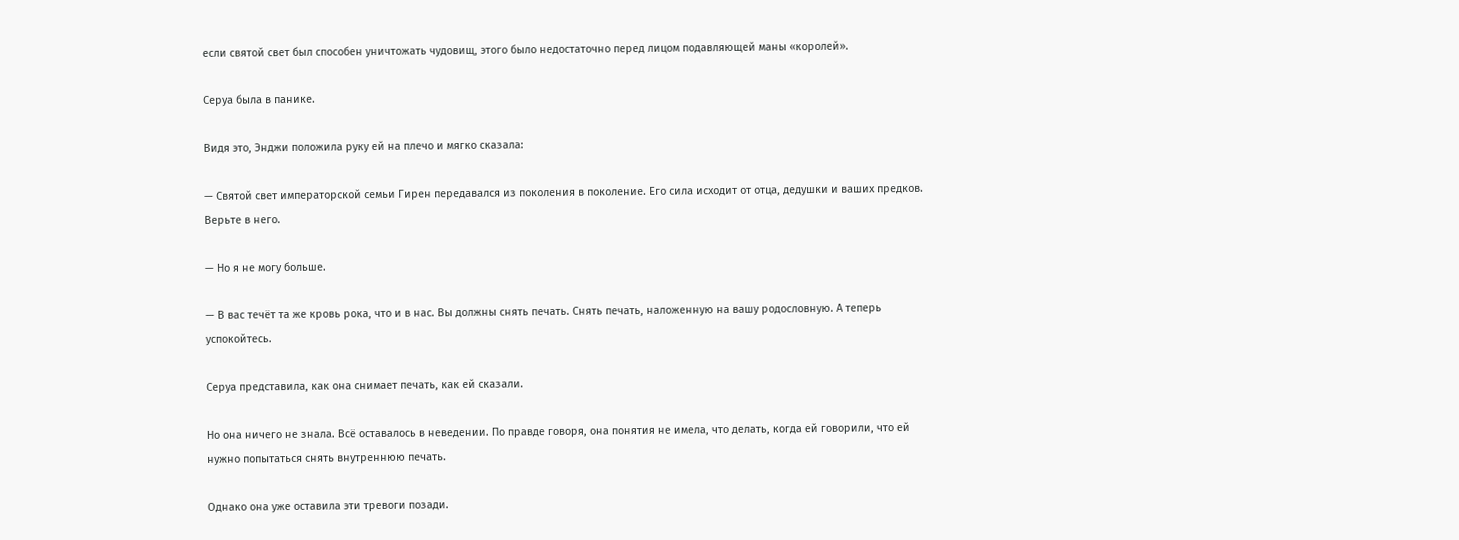если святой свет был способен уничтожать чудовищ, этого было недостаточно перед лицом подавляющей маны «королей».

Серуа была в панике.

Видя это, Энджи положила руку ей на плечо и мягко сказала:

— Святой свет императорской семьи Гирен передавался из поколения в поколение. Его сила исходит от отца, дедушки и ваших предков. Верьте в него.

— Но я не могу больше.

— В вас течёт та же кровь рока, что и в нас. Вы должны снять печать. Снять печать, наложенную на вашу родословную. А теперь успокойтесь.

Серуа представила, как она снимает печать, как ей сказали.

Но она ничего не знала. Всё оставалось в неведении. По правде говоря, она понятия не имела, что делать, когда ей говорили, что ей нужно попытаться снять внутреннюю печать.

Однако она уже оставила эти тревоги позади.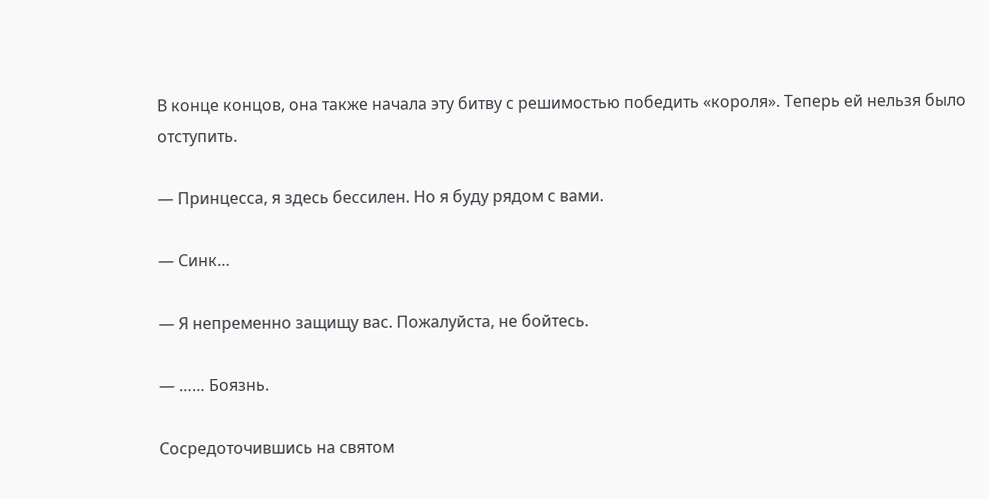В конце концов, она также начала эту битву с решимостью победить «короля». Теперь ей нельзя было отступить.

— Принцесса, я здесь бессилен. Но я буду рядом с вами.

— Синк…

— Я непременно защищу вас. Пожалуйста, не бойтесь.

— …… Боязнь.

Сосредоточившись на святом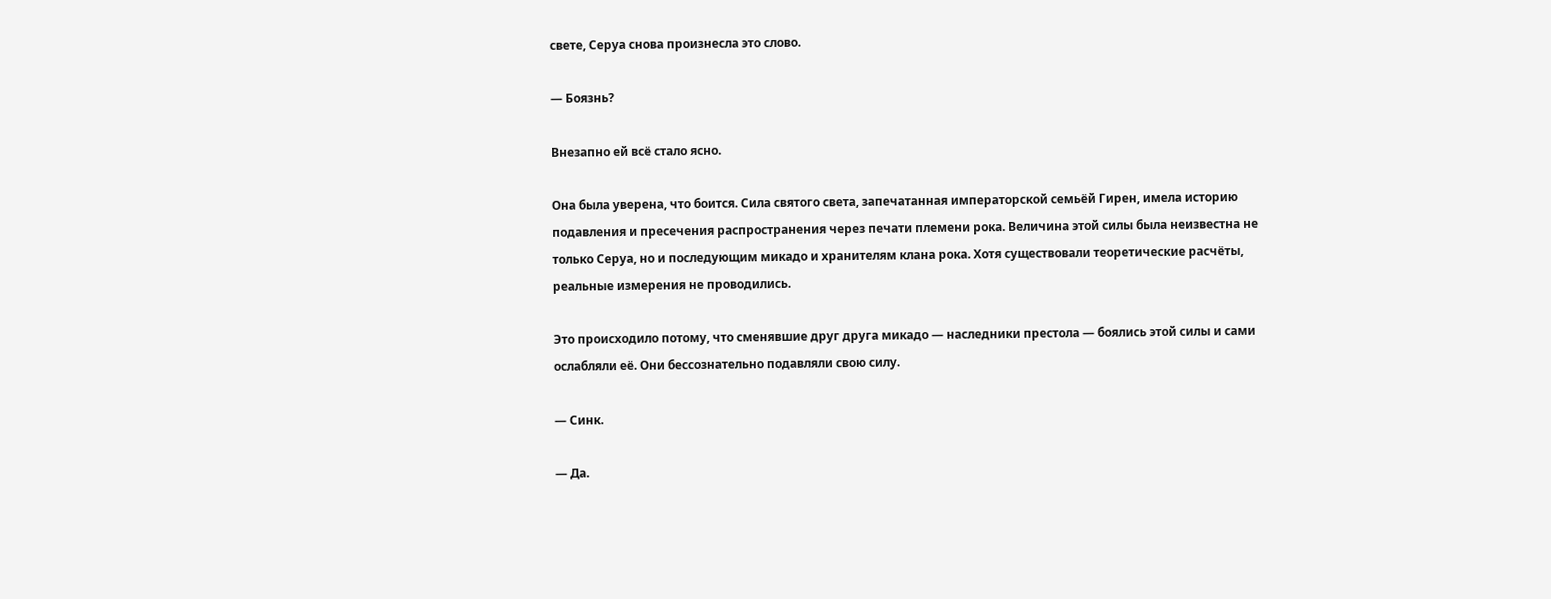свете, Серуа снова произнесла это слово.

— Боязнь?

Внезапно ей всё стало ясно.

Она была уверена, что боится. Сила святого света, запечатанная императорской семьёй Гирен, имела историю подавления и пресечения распространения через печати племени рока. Величина этой силы была неизвестна не только Серуа, но и последующим микадо и хранителям клана рока. Хотя существовали теоретические расчёты, реальные измерения не проводились.

Это происходило потому, что сменявшие друг друга микадо — наследники престола — боялись этой силы и сами ослабляли её. Они бессознательно подавляли свою силу.

— Синк.

— Да.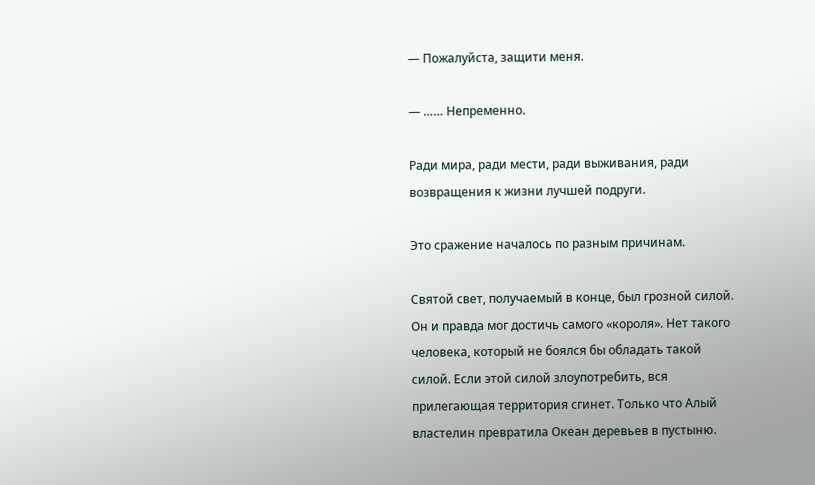— Пожалуйста, защити меня.

— …… Непременно.

Ради мира, ради мести, ради выживания, ради возвращения к жизни лучшей подруги.

Это сражение началось по разным причинам.

Святой свет, получаемый в конце, был грозной силой. Он и правда мог достичь самого «короля». Нет такого человека, который не боялся бы обладать такой силой. Если этой силой злоупотребить, вся прилегающая территория сгинет. Только что Алый властелин превратила Океан деревьев в пустыню.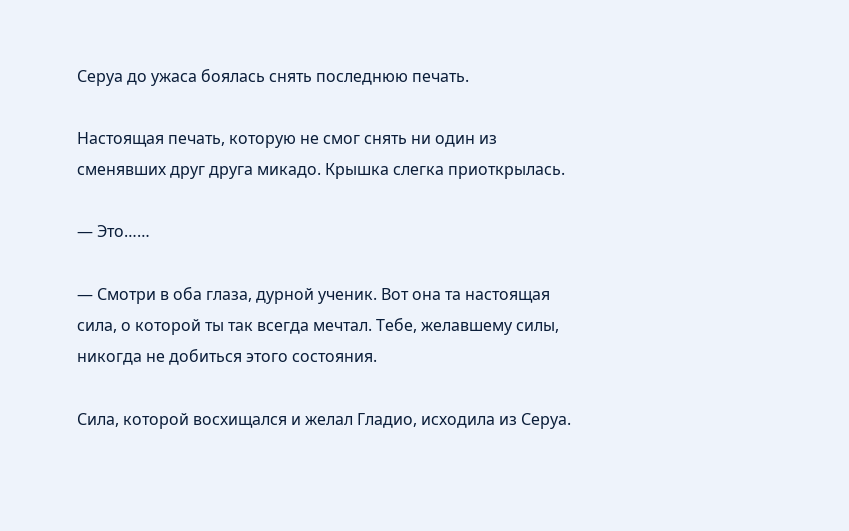Серуа до ужаса боялась снять последнюю печать.

Настоящая печать, которую не смог снять ни один из сменявших друг друга микадо. Крышка слегка приоткрылась.

— Это……

— Смотри в оба глаза, дурной ученик. Вот она та настоящая сила, о которой ты так всегда мечтал. Тебе, желавшему силы, никогда не добиться этого состояния.

Сила, которой восхищался и желал Гладио, исходила из Серуа.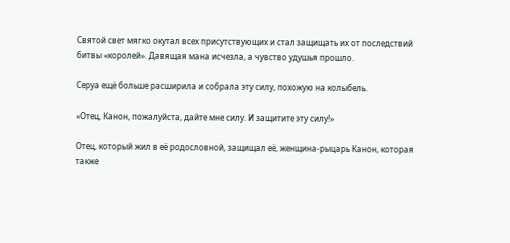Святой свет мягко окутал всех присутствующих и стал защищать их от последствий битвы «королей». Давящая мана исчезла, а чувство удушья прошло.

Серуа ещё больше расширила и собрала эту силу, похожую на колыбель.

«Отец, Канон, пожалуйста, дайте мне силу. И защитите эту силу!»

Отец, который жил в её родословной, защищал её, женщина-рыцарь Канон, которая также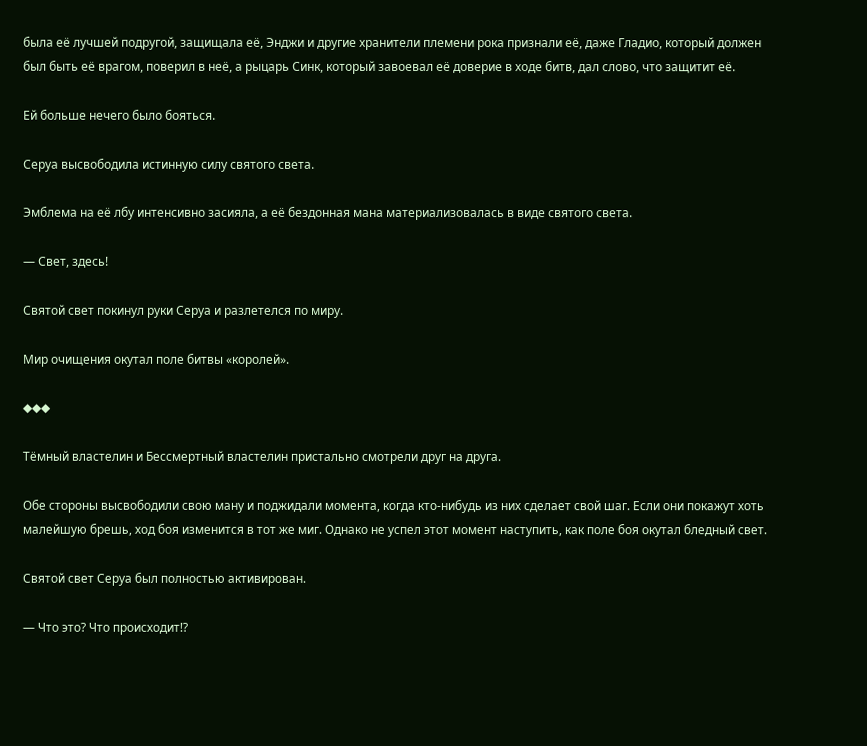была её лучшей подругой, защищала её, Энджи и другие хранители племени рока признали её, даже Гладио, который должен был быть её врагом, поверил в неё, а рыцарь Синк, который завоевал её доверие в ходе битв, дал слово, что защитит её.

Ей больше нечего было бояться.

Серуа высвободила истинную силу святого света.

Эмблема на её лбу интенсивно засияла, а её бездонная мана материализовалась в виде святого света.

— Свет, здесь!

Святой свет покинул руки Серуа и разлетелся по миру.

Мир очищения окутал поле битвы «королей».

◆◆◆

Тёмный властелин и Бессмертный властелин пристально смотрели друг на друга.

Обе стороны высвободили свою ману и поджидали момента, когда кто-нибудь из них сделает свой шаг. Если они покажут хоть малейшую брешь, ход боя изменится в тот же миг. Однако не успел этот момент наступить, как поле боя окутал бледный свет.

Святой свет Серуа был полностью активирован.

— Что это? Что происходит!?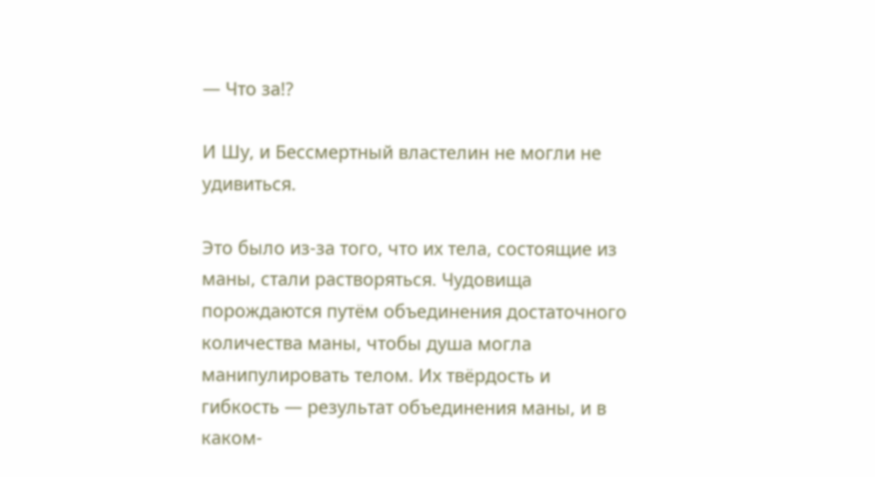— Что за!?

И Шу, и Бессмертный властелин не могли не удивиться.

Это было из-за того, что их тела, состоящие из маны, стали растворяться. Чудовища порождаются путём объединения достаточного количества маны, чтобы душа могла манипулировать телом. Их твёрдость и гибкость — результат объединения маны, и в каком-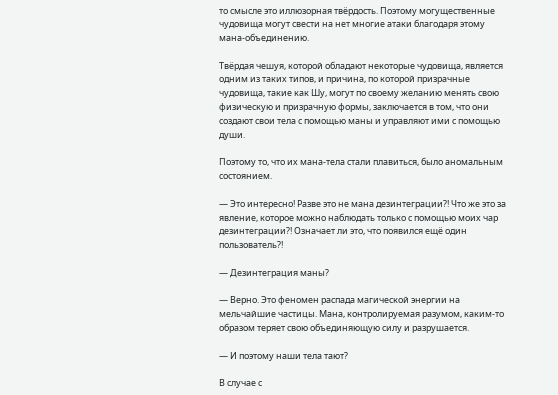то смысле это иллюзорная твёрдость. Поэтому могущественные чудовища могут свести на нет многие атаки благодаря этому мана-объединению.

Твёрдая чешуя, которой обладают некоторые чудовища, является одним из таких типов, и причина, по которой призрачные чудовища, такие как Шу, могут по своему желанию менять свою физическую и призрачную формы, заключается в том, что они создают свои тела с помощью маны и управляют ими с помощью души.

Поэтому то, что их мана-тела стали плавиться, было аномальным состоянием.

— Это интересно! Разве это не мана дезинтеграции?! Что же это за явление, которое можно наблюдать только с помощью моих чар дезинтеграции?! Означает ли это, что появился ещё один пользователь?!

— Дезинтеграция маны?

— Верно. Это феномен распада магической энергии на мельчайшие частицы. Мана, контролируемая разумом, каким-то образом теряет свою объединяющую силу и разрушается.

— И поэтому наши тела тают?

В случае с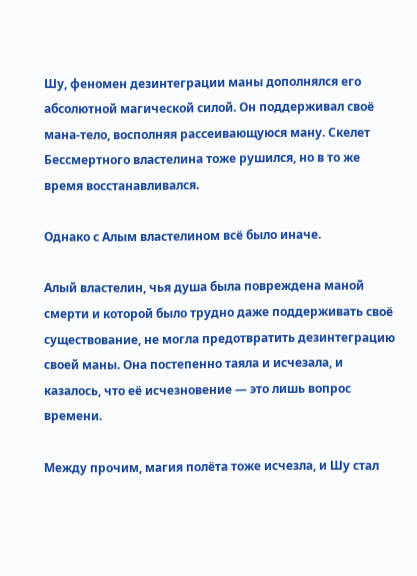Шу, феномен дезинтеграции маны дополнялся его абсолютной магической силой. Он поддерживал своё мана-тело, восполняя рассеивающуюся ману. Скелет Бессмертного властелина тоже рушился, но в то же время восстанавливался.

Однако с Алым властелином всё было иначе.

Алый властелин, чья душа была повреждена маной смерти и которой было трудно даже поддерживать своё существование, не могла предотвратить дезинтеграцию своей маны. Она постепенно таяла и исчезала, и казалось, что её исчезновение — это лишь вопрос времени.

Между прочим, магия полёта тоже исчезла, и Шу стал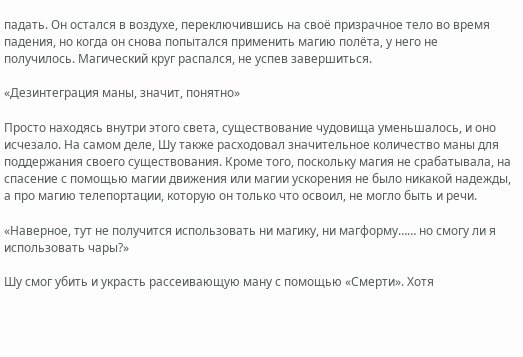падать. Он остался в воздухе, переключившись на своё призрачное тело во время падения, но когда он снова попытался применить магию полёта, у него не получилось. Магический круг распался, не успев завершиться.

«Дезинтеграция маны, значит, понятно»

Просто находясь внутри этого света, существование чудовища уменьшалось, и оно исчезало. На самом деле, Шу также расходовал значительное количество маны для поддержания своего существования. Кроме того, поскольку магия не срабатывала, на спасение с помощью магии движения или магии ускорения не было никакой надежды, а про магию телепортации, которую он только что освоил, не могло быть и речи.

«Наверное, тут не получится использовать ни магику, ни магформу…… но смогу ли я использовать чары?»

Шу смог убить и украсть рассеивающую ману с помощью «Смерти». Хотя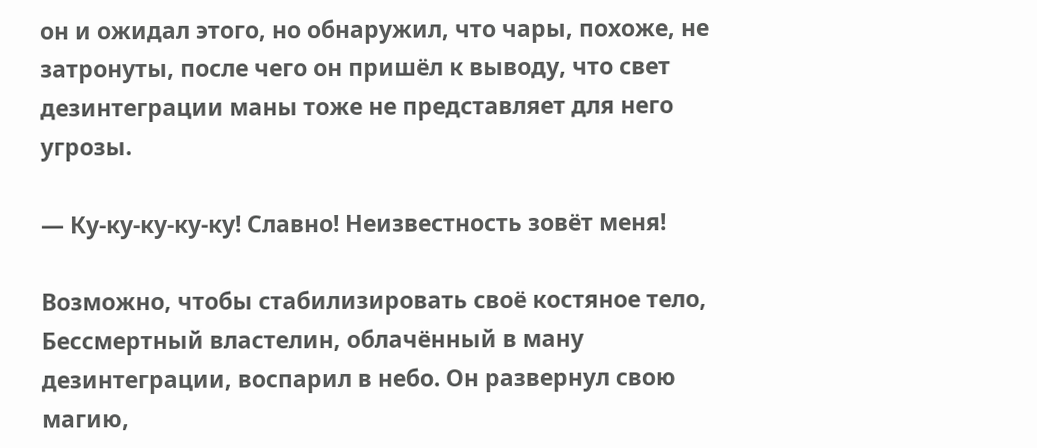он и ожидал этого, но обнаружил, что чары, похоже, не затронуты, после чего он пришёл к выводу, что свет дезинтеграции маны тоже не представляет для него угрозы.

— Ку-ку-ку-ку-ку! Славно! Неизвестность зовёт меня!

Возможно, чтобы стабилизировать своё костяное тело, Бессмертный властелин, облачённый в ману дезинтеграции, воспарил в небо. Он развернул свою магию,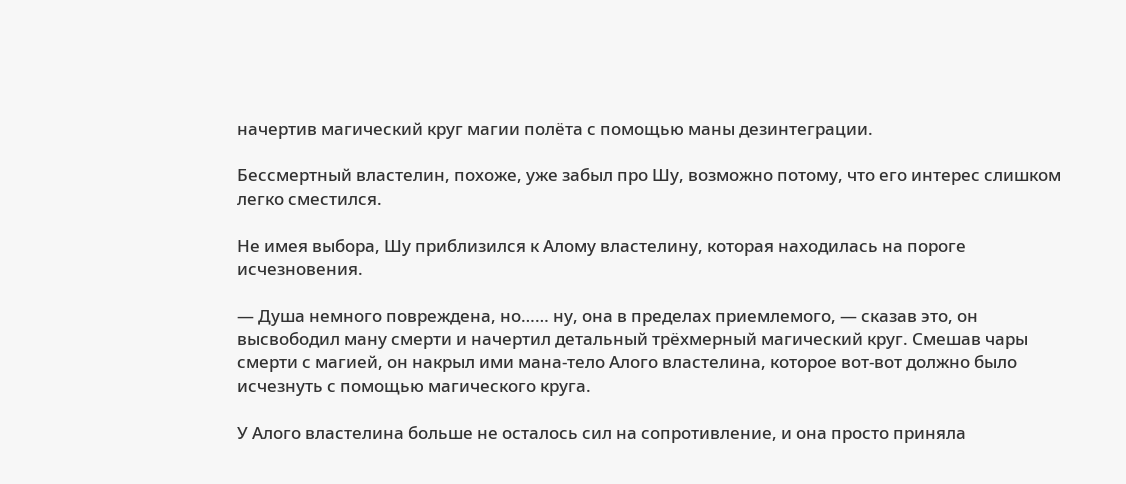начертив магический круг магии полёта с помощью маны дезинтеграции.

Бессмертный властелин, похоже, уже забыл про Шу, возможно потому, что его интерес слишком легко сместился.

Не имея выбора, Шу приблизился к Алому властелину, которая находилась на пороге исчезновения.

— Душа немного повреждена, но…… ну, она в пределах приемлемого, — сказав это, он высвободил ману смерти и начертил детальный трёхмерный магический круг. Смешав чары смерти с магией, он накрыл ими мана-тело Алого властелина, которое вот-вот должно было исчезнуть с помощью магического круга.

У Алого властелина больше не осталось сил на сопротивление, и она просто приняла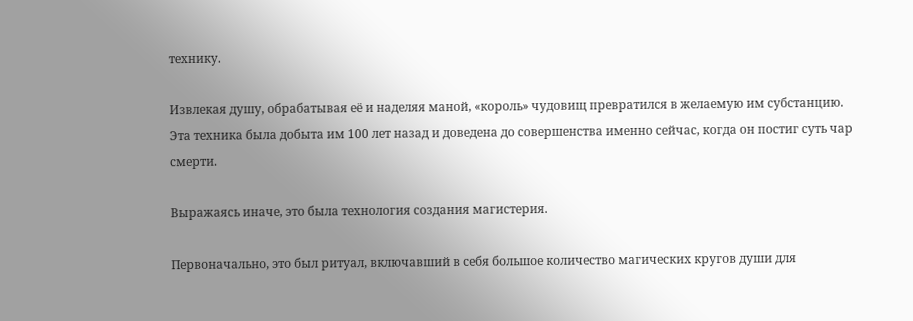технику.

Извлекая душу, обрабатывая её и наделяя маной, «король» чудовищ превратился в желаемую им субстанцию. Эта техника была добыта им 100 лет назад и доведена до совершенства именно сейчас, когда он постиг суть чар смерти.

Выражаясь иначе, это была технология создания магистерия.

Первоначально, это был ритуал, включавший в себя большое количество магических кругов души для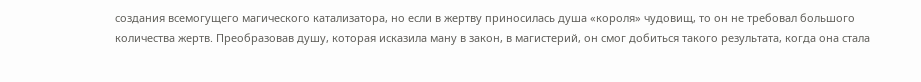создания всемогущего магического катализатора, но если в жертву приносилась душа «короля» чудовищ, то он не требовал большого количества жертв. Преобразовав душу, которая исказила ману в закон, в магистерий, он смог добиться такого результата, когда она стала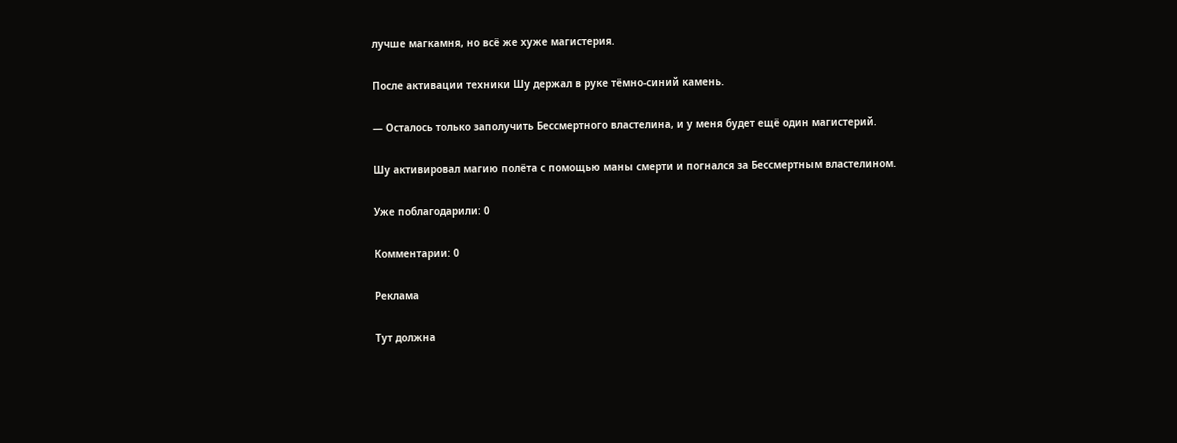лучше магкамня, но всё же хуже магистерия.

После активации техники Шу держал в руке тёмно-синий камень.

— Осталось только заполучить Бессмертного властелина, и у меня будет ещё один магистерий.

Шу активировал магию полёта с помощью маны смерти и погнался за Бессмертным властелином.

Уже поблагодарили: 0

Комментарии: 0

Реклама

Тут должна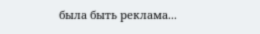была быть реклама...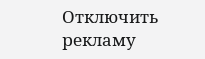Отключить рекламу